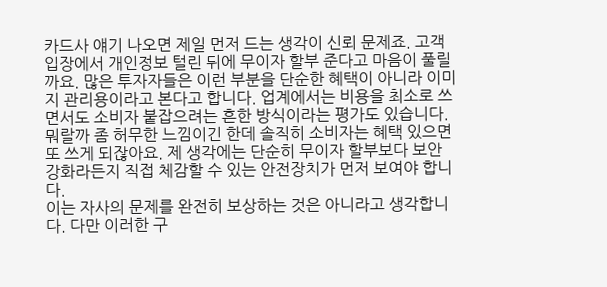카드사 얘기 나오면 제일 먼저 드는 생각이 신뢰 문제죠. 고객 입장에서 개인정보 털린 뒤에 무이자 할부 준다고 마음이 풀릴까요. 많은 투자자들은 이런 부분을 단순한 혜택이 아니라 이미지 관리용이라고 본다고 합니다. 업계에서는 비용을 최소로 쓰면서도 소비자 붙잡으려는 흔한 방식이라는 평가도 있습니다. 뭐랄까 좀 허무한 느낌이긴 한데 솔직히 소비자는 혜택 있으면 또 쓰게 되잖아요. 제 생각에는 단순히 무이자 할부보다 보안 강화라든지 직접 체감할 수 있는 안전장치가 먼저 보여야 합니다.
이는 자사의 문제를 완전히 보상하는 것은 아니라고 생각합니다. 다만 이러한 구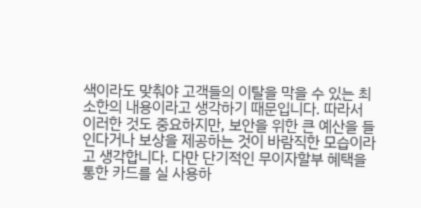색이라도 맞춰야 고객들의 이탈을 막을 수 있는 최소한의 내용이라고 생각하기 때문입니다. 따라서 이러한 것도 중요하지만, 보안을 위한 큰 예산을 들인다거나 보상을 제공하는 것이 바람직한 모습이라고 생각합니다. 다만 단기적인 무이자할부 혜택을 통한 카드를 실 사용하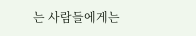는 사람들에게는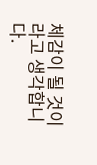체감이 될 것이라고 생각합니다.